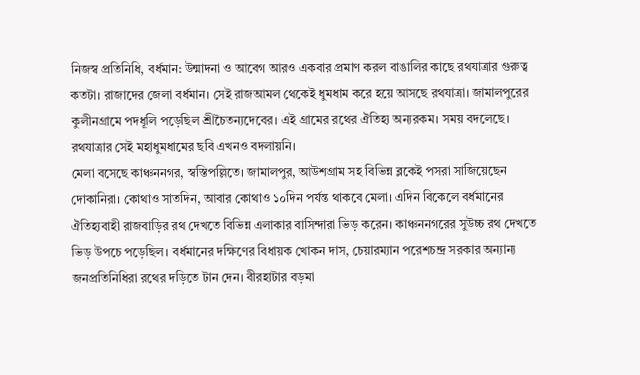নিজস্ব প্রতিনিধি, বর্ধমান: উন্মাদনা ও আবেগ আরও একবার প্রমাণ করল বাঙালির কাছে রথযাত্রার গুরুত্ব কতটা। রাজাদের জেলা বর্ধমান। সেই রাজআমল থেকেই ধুমধাম করে হয়ে আসছে রথযাত্রা। জামালপুরের কুলীনগ্রামে পদধূলি পড়েছিল শ্রীচৈতন্যদেবের। এই গ্রামের রথের ঐতিহ্য অন্যরকম। সময় বদলেছে। রথযাত্রার সেই মহাধুমধামের ছবি এখনও বদলায়নি।
মেলা বসেছে কাঞ্চননগর, স্বস্তিপল্লিতে। জামালপুর, আউশগ্রাম সহ বিভিন্ন ব্লকেই পসরা সাজিয়েছেন দোকানিরা। কোথাও সাতদিন, আবার কোথাও ১০দিন পর্যন্ত থাকবে মেলা। এদিন বিকেলে বর্ধমানের ঐতিহ্যবাহী রাজবাড়ির রথ দেখতে বিভিন্ন এলাকার বাসিন্দারা ভিড় করেন। কাঞ্চননগরের সুউচ্চ রথ দেখতে ভিড় উপচে পড়েছিল। বর্ধমানের দক্ষিণের বিধায়ক খোকন দাস, চেয়ারম্যান পরেশচন্দ্র সরকার অন্যান্য জনপ্রতিনিধিরা রথের দড়িতে টান দেন। বীরহাটার বড়মা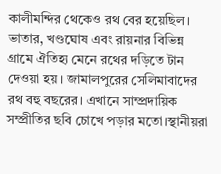কালীমন্দির থেকেও রথ বের হয়েছিল। ভাতার, খণ্ডঘোষ এবং রায়নার বিভিন্ন গ্রামে ঐতিহ্য মেনে রথের দড়িতে টান দেওয়া হয়। জামালপুরের সেলিমাবাদের রথ বহু বছরের। এখানে সাম্প্রদায়িক সম্প্রীতির ছবি চোখে পড়ার মতো।স্থানীয়রা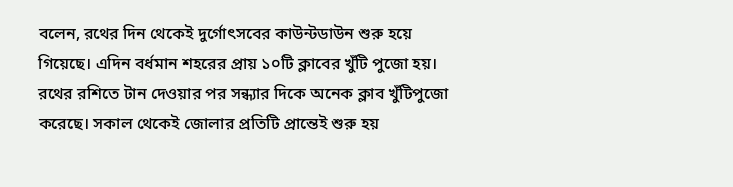বলেন, রথের দিন থেকেই দুর্গোৎসবের কাউন্টডাউন শুরু হয়ে গিয়েছে। এদিন বর্ধমান শহরের প্রায় ১০টি ক্লাবের খুঁটি পুজো হয়। রথের রশিতে টান দেওয়ার পর সন্ধ্যার দিকে অনেক ক্লাব খুঁটিপুজো করেছে। সকাল থেকেই জোলার প্রতিটি প্রান্তেই শুরু হয়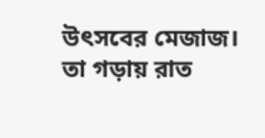উৎসবের মেজাজ। তা গড়ায় রাত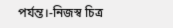পর্যন্ত।-নিজস্ব চিত্র